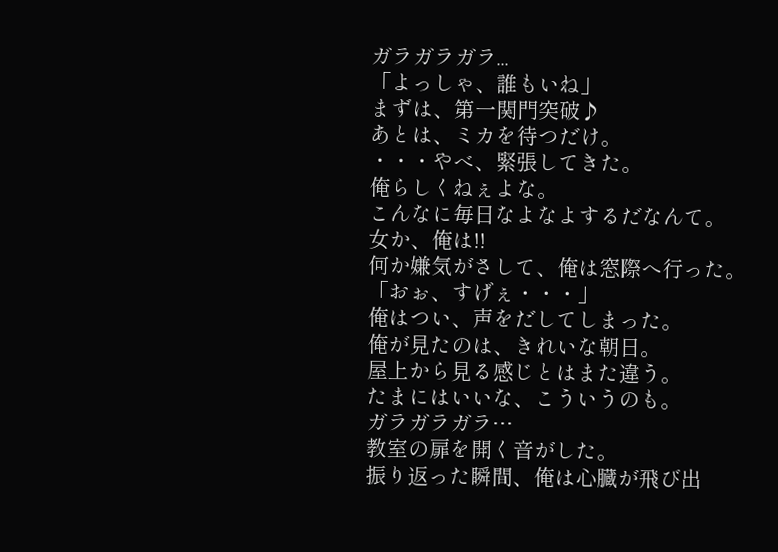ガラガラガラ...
「よっしゃ、誰もいね」
まずは、第一関門突破♪
あとは、ミカを待つだけ。
・・・やべ、緊張してきた。
俺らしくねぇよな。
こんなに毎日なよなよするだなんて。
女か、俺は!!
何か嫌気がさして、俺は窓際へ行った。
「おぉ、すげぇ・・・」
俺はつい、声をだしてしまった。
俺が見たのは、きれいな朝日。
屋上から見る感じとはまた違う。
たまにはいいな、こういうのも。
ガラガラガラ…
教室の扉を開く音がした。
振り返った瞬間、俺は心臓が飛び出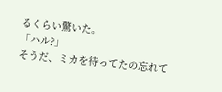るくらい驚いた。
「ハル?」
そうだ、ミカを待ってたの忘れて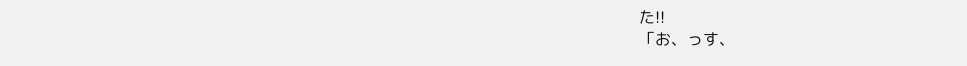た!!
「お、っす、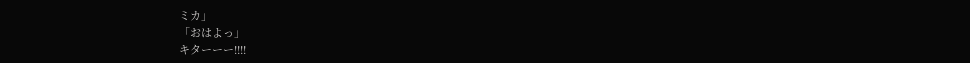ミカ」
「おはよっ」
キターーー!!!!